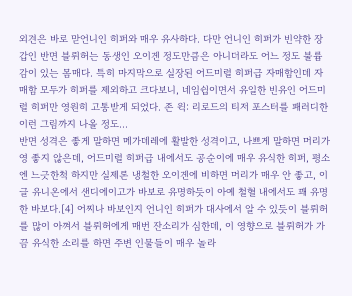외견은 바로 맏언니인 히퍼와 매우 유사하다. 다만 언니인 히퍼가 빈약한 장갑인 반면 블뤼허는 동생인 오이겐 정도만큼은 아니더라도 어느 정도 불륨감이 있는 몸매다. 특히 마지막으로 실장된 어드미럴 히퍼급 자매함인데 자매함 모두가 히퍼를 제외하고 크다보니, 네임쉽이면서 유일한 빈유인 어드미럴 히퍼만 영원히 고통받게 되었다. 존 윅: 리로드의 티저 포스터를 패러디한 이런 그림까지 나올 정도...
반면 성격은 좋게 말하면 메가데레에 활발한 성격이고, 나쁘게 말하면 머리가 영 좋지 않은데, 어드미럴 히퍼급 내에서도 공순이에 매우 유식한 히퍼, 평소엔 느긋한척 하지만 실제론 냉철한 오이겐에 비하면 머리가 매우 안 좋고, 이글 유니온에서 샌디에이고가 바보로 유명하듯이 아예 철혈 내에서도 꽤 유명한 바보다.[4] 어찌나 바보인지 언니인 히퍼가 대사에서 알 수 있듯이 블뤼허를 많이 아껴서 블뤼허에게 매번 잔소리가 심한데, 이 영향으로 블뤼허가 가끔 유식한 소리를 하면 주변 인물들이 매우 놀라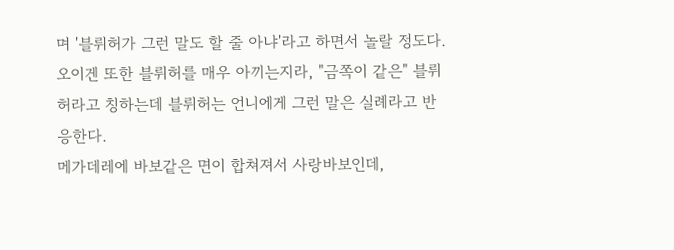며 '블뤼허가 그런 말도 할 줄 아냐'라고 하면서 놀랄 정도다. 오이겐 또한 블뤼허를 매우 아끼는지라, "금쪽이 같은" 블뤼허라고 칭하는데 블뤼허는 언니에게 그런 말은 실례라고 반응한다.
메가데레에 바보같은 면이 합쳐져서 사랑바보인데,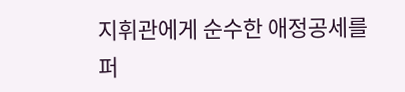지휘관에게 순수한 애정공세를 퍼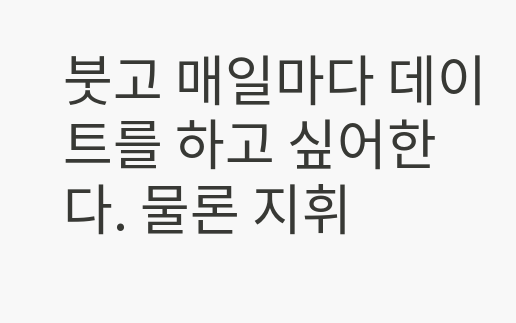붓고 매일마다 데이트를 하고 싶어한다. 물론 지휘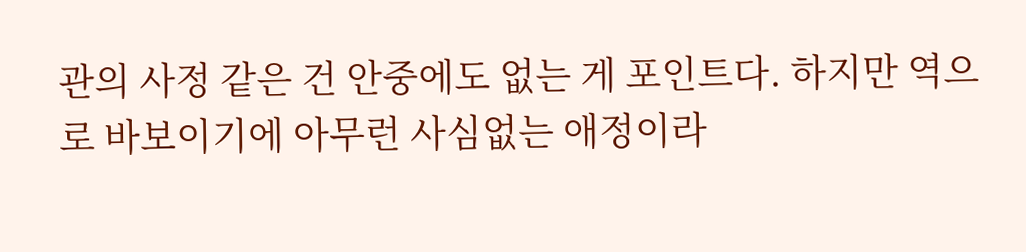관의 사정 같은 건 안중에도 없는 게 포인트다. 하지만 역으로 바보이기에 아무런 사심없는 애정이라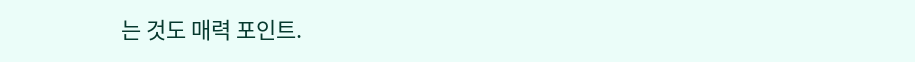는 것도 매력 포인트.